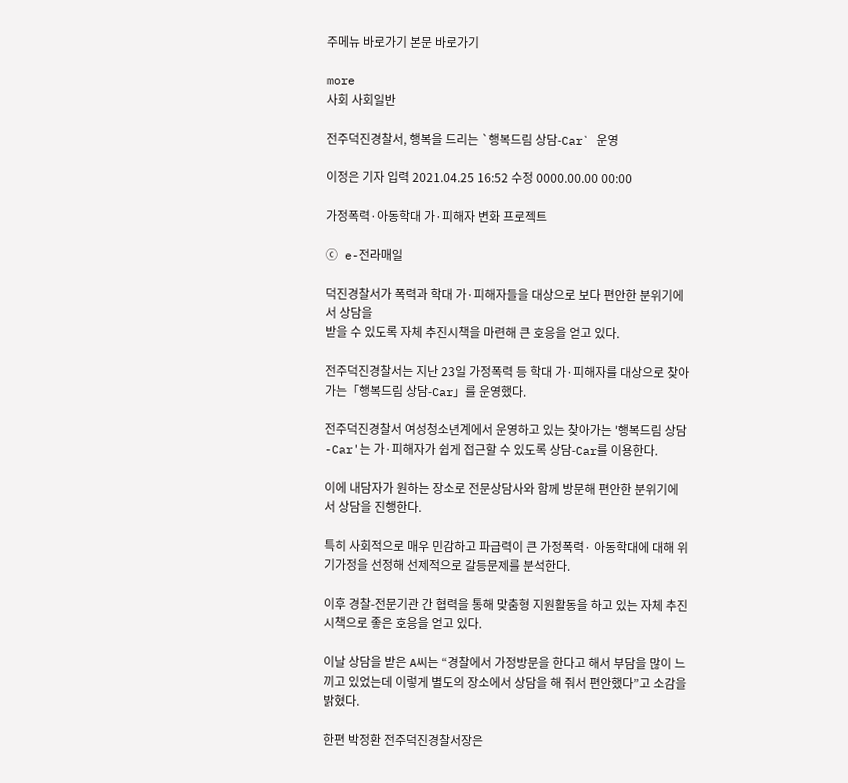주메뉴 바로가기 본문 바로가기

more
사회 사회일반

전주덕진경찰서, 행복을 드리는 `행복드림 상담-Car` 운영

이정은 기자 입력 2021.04.25 16:52 수정 0000.00.00 00:00

가정폭력·아동학대 가·피해자 변화 프로젝트

ⓒ e-전라매일

덕진경찰서가 폭력과 학대 가·피해자들을 대상으로 보다 편안한 분위기에서 상담을
받을 수 있도록 자체 추진시책을 마련해 큰 호응을 얻고 있다.

전주덕진경찰서는 지난 23일 가정폭력 등 학대 가·피해자를 대상으로 찾아가는「행복드림 상담-Car」를 운영했다.

전주덕진경찰서 여성청소년계에서 운영하고 있는 찾아가는 '행복드림 상담-Car'는 가·피해자가 쉽게 접근할 수 있도록 상담-Car를 이용한다.

이에 내담자가 원하는 장소로 전문상담사와 함께 방문해 편안한 분위기에서 상담을 진행한다.

특히 사회적으로 매우 민감하고 파급력이 큰 가정폭력· 아동학대에 대해 위기가정을 선정해 선제적으로 갈등문제를 분석한다.

이후 경찰-전문기관 간 협력을 통해 맞춤형 지원활동을 하고 있는 자체 추진시책으로 좋은 호응을 얻고 있다.

이날 상담을 받은 A씨는 “경찰에서 가정방문을 한다고 해서 부담을 많이 느끼고 있었는데 이렇게 별도의 장소에서 상담을 해 줘서 편안했다”고 소감을 밝혔다.

한편 박정환 전주덕진경찰서장은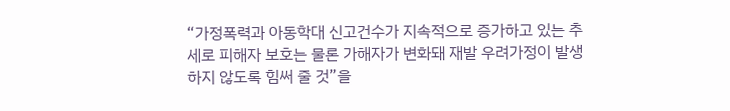“가정폭력과 아동학대 신고건수가 지속적으로 증가하고 있는 추세로 피해자 보호는 물론 가해자가 변화돼 재발 우려가정이 발생하지 않도록 힘써 줄 것”을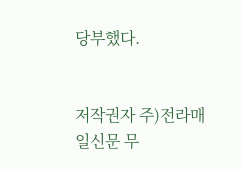당부했다.


저작권자 주)전라매일신문 무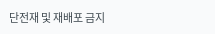단전재 및 재배포 금지